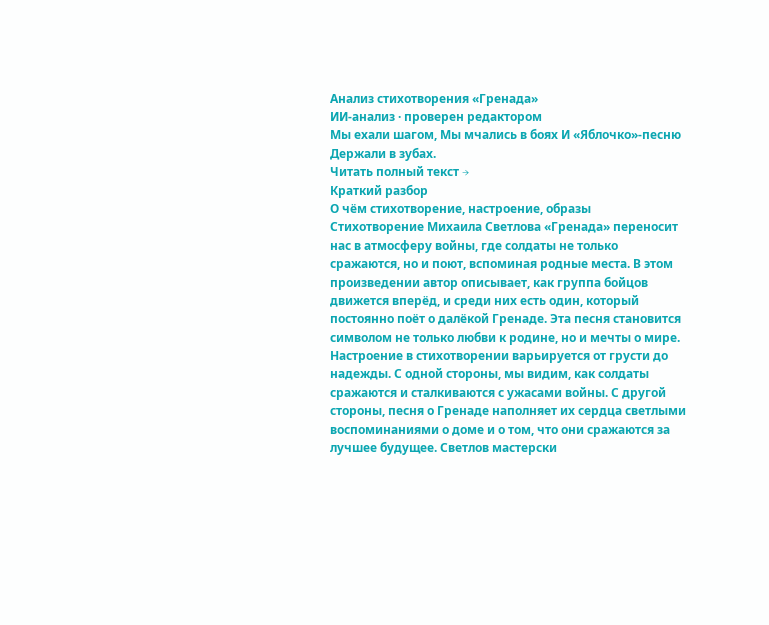Анализ стихотворения «Гренада»
ИИ-анализ · проверен редактором
Мы ехали шагом, Мы мчались в боях И «Яблочко»-песню Держали в зубах.
Читать полный текст →
Краткий разбор
О чём стихотворение, настроение, образы
Стихотворение Михаила Светлова «Гренада» переносит нас в атмосферу войны, где солдаты не только сражаются, но и поют, вспоминая родные места. В этом произведении автор описывает, как группа бойцов движется вперёд, и среди них есть один, который постоянно поёт о далёкой Гренаде. Эта песня становится символом не только любви к родине, но и мечты о мире.
Настроение в стихотворении варьируется от грусти до надежды. С одной стороны, мы видим, как солдаты сражаются и сталкиваются с ужасами войны. С другой стороны, песня о Гренаде наполняет их сердца светлыми воспоминаниями о доме и о том, что они сражаются за лучшее будущее. Светлов мастерски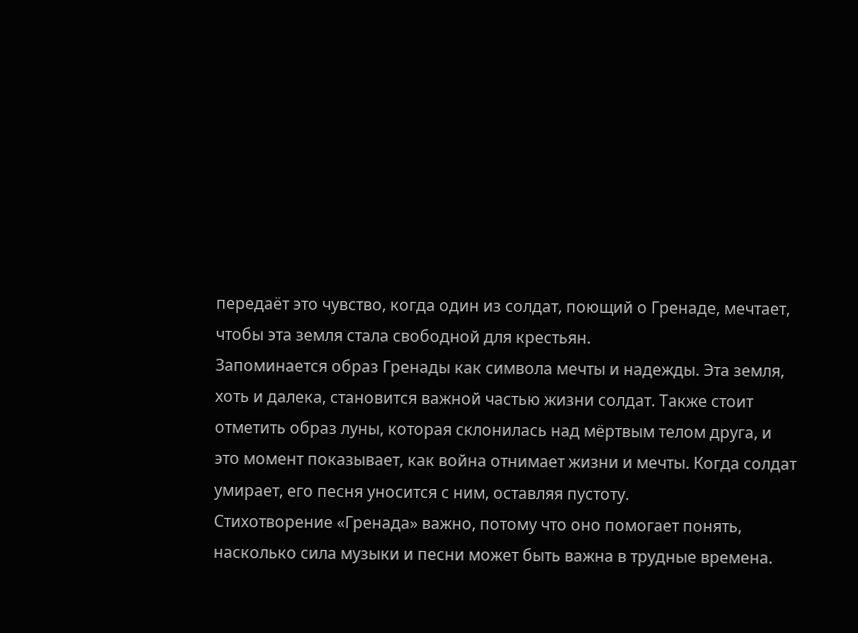передаёт это чувство, когда один из солдат, поющий о Гренаде, мечтает, чтобы эта земля стала свободной для крестьян.
Запоминается образ Гренады как символа мечты и надежды. Эта земля, хоть и далека, становится важной частью жизни солдат. Также стоит отметить образ луны, которая склонилась над мёртвым телом друга, и это момент показывает, как война отнимает жизни и мечты. Когда солдат умирает, его песня уносится с ним, оставляя пустоту.
Стихотворение «Гренада» важно, потому что оно помогает понять, насколько сила музыки и песни может быть важна в трудные времена.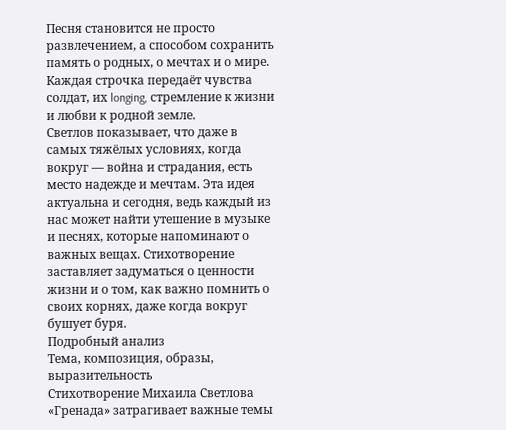Песня становится не просто развлечением, а способом сохранить память о родных, о мечтах и о мире. Каждая строчка передаёт чувства солдат, их longing, стремление к жизни и любви к родной земле.
Светлов показывает, что даже в самых тяжёлых условиях, когда вокруг — война и страдания, есть место надежде и мечтам. Эта идея актуальна и сегодня, ведь каждый из нас может найти утешение в музыке и песнях, которые напоминают о важных вещах. Стихотворение заставляет задуматься о ценности жизни и о том, как важно помнить о своих корнях, даже когда вокруг бушует буря.
Подробный анализ
Тема, композиция, образы, выразительность
Стихотворение Михаила Светлова «Гренада» затрагивает важные темы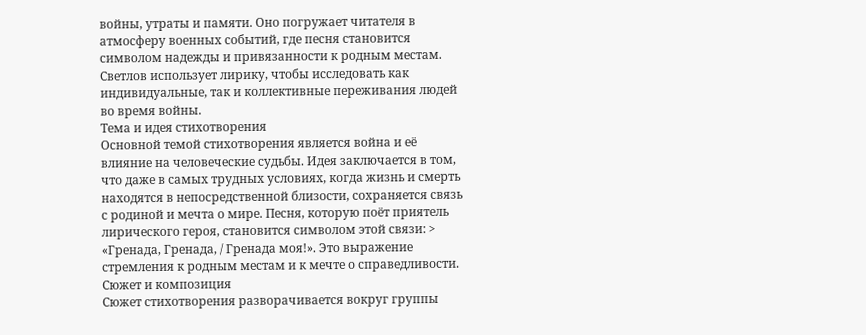войны, утраты и памяти. Оно погружает читателя в атмосферу военных событий, где песня становится символом надежды и привязанности к родным местам. Светлов использует лирику, чтобы исследовать как индивидуальные, так и коллективные переживания людей во время войны.
Тема и идея стихотворения
Основной темой стихотворения является война и её влияние на человеческие судьбы. Идея заключается в том, что даже в самых трудных условиях, когда жизнь и смерть находятся в непосредственной близости, сохраняется связь с родиной и мечта о мире. Песня, которую поёт приятель лирического героя, становится символом этой связи: > «Гренада, Гренада, / Гренада моя!». Это выражение стремления к родным местам и к мечте о справедливости.
Сюжет и композиция
Сюжет стихотворения разворачивается вокруг группы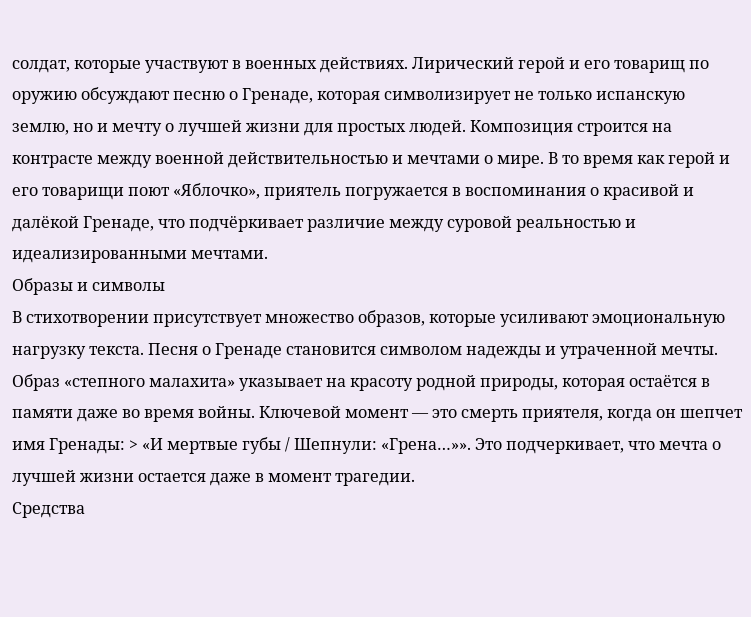солдат, которые участвуют в военных действиях. Лирический герой и его товарищ по оружию обсуждают песню о Гренаде, которая символизирует не только испанскую землю, но и мечту о лучшей жизни для простых людей. Композиция строится на контрасте между военной действительностью и мечтами о мире. В то время как герой и его товарищи поют «Яблочко», приятель погружается в воспоминания о красивой и далёкой Гренаде, что подчёркивает различие между суровой реальностью и идеализированными мечтами.
Образы и символы
В стихотворении присутствует множество образов, которые усиливают эмоциональную нагрузку текста. Песня о Гренаде становится символом надежды и утраченной мечты. Образ «степного малахита» указывает на красоту родной природы, которая остаётся в памяти даже во время войны. Ключевой момент — это смерть приятеля, когда он шепчет имя Гренады: > «И мертвые губы / Шепнули: «Грена…»». Это подчеркивает, что мечта о лучшей жизни остается даже в момент трагедии.
Средства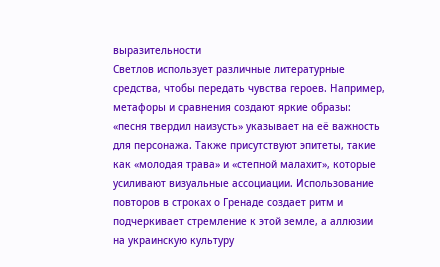выразительности
Светлов использует различные литературные средства, чтобы передать чувства героев. Например, метафоры и сравнения создают яркие образы: «песня твердил наизусть» указывает на её важность для персонажа. Также присутствуют эпитеты, такие как «молодая трава» и «степной малахит», которые усиливают визуальные ассоциации. Использование повторов в строках о Гренаде создает ритм и подчеркивает стремление к этой земле, а аллюзии на украинскую культуру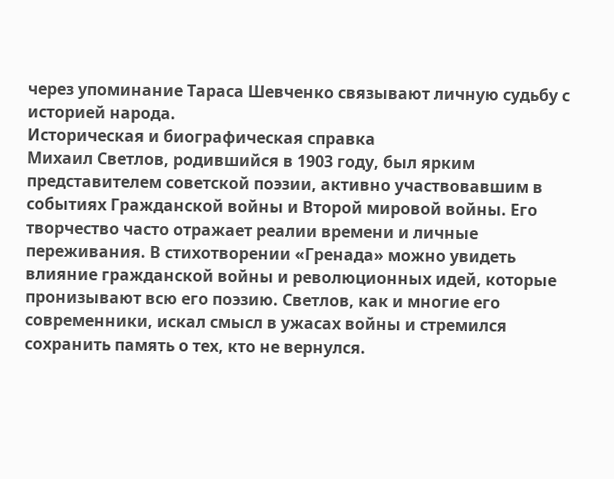через упоминание Тараса Шевченко связывают личную судьбу с историей народа.
Историческая и биографическая справка
Михаил Светлов, родившийся в 1903 году, был ярким представителем советской поэзии, активно участвовавшим в событиях Гражданской войны и Второй мировой войны. Его творчество часто отражает реалии времени и личные переживания. В стихотворении «Гренада» можно увидеть влияние гражданской войны и революционных идей, которые пронизывают всю его поэзию. Светлов, как и многие его современники, искал смысл в ужасах войны и стремился сохранить память о тех, кто не вернулся.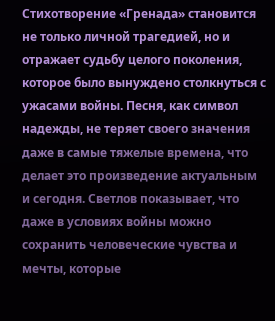Стихотворение «Гренада» становится не только личной трагедией, но и отражает судьбу целого поколения, которое было вынуждено столкнуться с ужасами войны. Песня, как символ надежды, не теряет своего значения даже в самые тяжелые времена, что делает это произведение актуальным и сегодня. Светлов показывает, что даже в условиях войны можно сохранить человеческие чувства и мечты, которые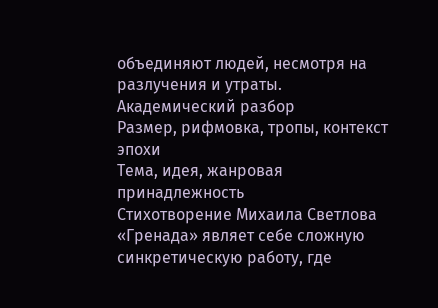объединяют людей, несмотря на разлучения и утраты.
Академический разбор
Размер, рифмовка, тропы, контекст эпохи
Тема, идея, жанровая принадлежность
Стихотворение Михаила Светлова «Гренада» являет себе сложную синкретическую работу, где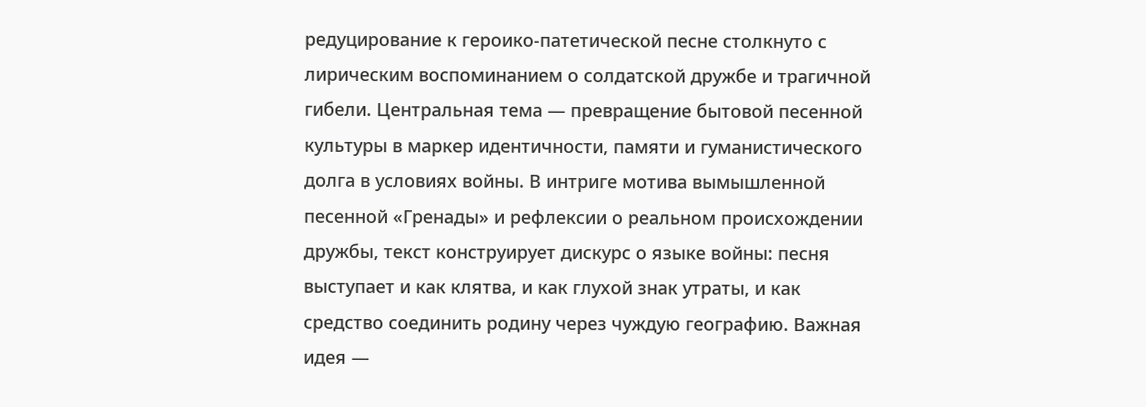редуцирование к героико-патетической песне столкнуто с лирическим воспоминанием о солдатской дружбе и трагичной гибели. Центральная тема — превращение бытовой песенной культуры в маркер идентичности, памяти и гуманистического долга в условиях войны. В интриге мотива вымышленной песенной «Гренады» и рефлексии о реальном происхождении дружбы, текст конструирует дискурс о языке войны: песня выступает и как клятва, и как глухой знак утраты, и как средство соединить родину через чуждую географию. Важная идея —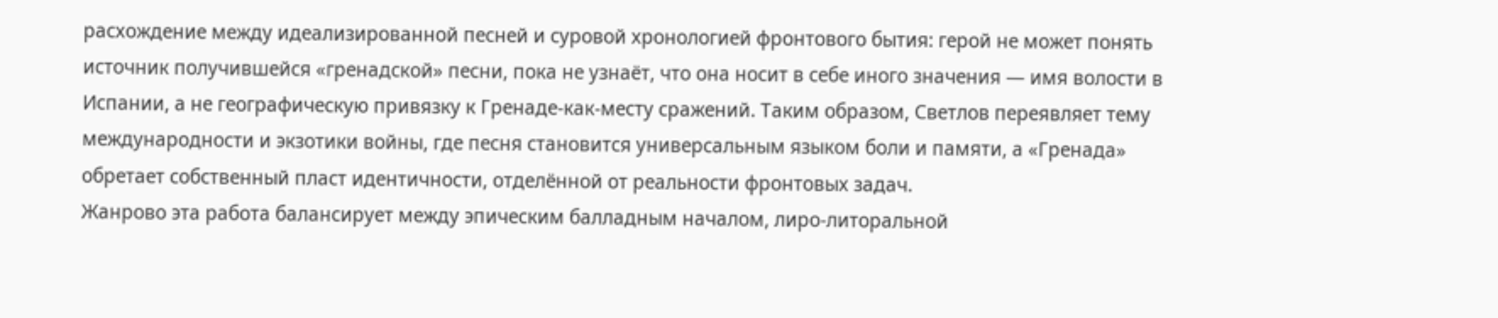расхождение между идеализированной песней и суровой хронологией фронтового бытия: герой не может понять источник получившейся «гренадской» песни, пока не узнаёт, что она носит в себе иного значения — имя волости в Испании, а не географическую привязку к Гренаде-как-месту сражений. Таким образом, Светлов переявляет тему международности и экзотики войны, где песня становится универсальным языком боли и памяти, а «Гренада» обретает собственный пласт идентичности, отделённой от реальности фронтовых задач.
Жанрово эта работа балансирует между эпическим балладным началом, лиро-литоральной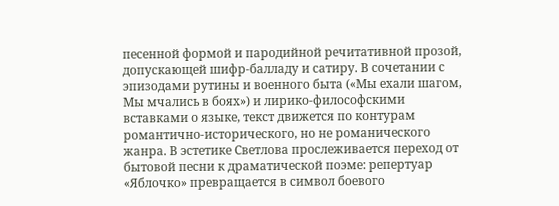песенной формой и пародийной речитативной прозой, допускающей шифр-балладу и сатиру. В сочетании с эпизодами рутины и военного быта («Мы ехали шагом, Мы мчались в боях») и лирико-философскими вставками о языке, текст движется по контурам романтично-исторического, но не романического жанра. В эстетике Светлова прослеживается переход от бытовой песни к драматической поэме: репертуар «Яблочко» превращается в символ боевого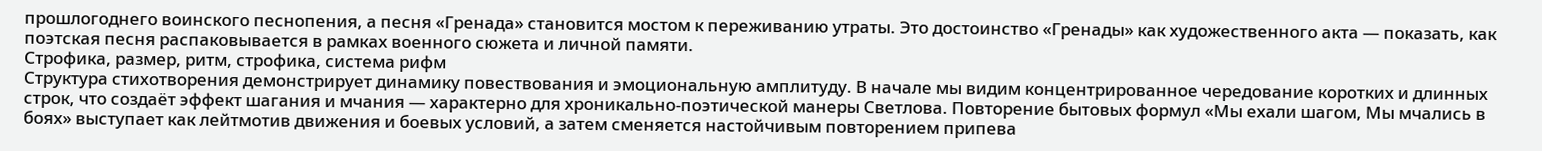прошлогоднего воинского песнопения, а песня «Гренада» становится мостом к переживанию утраты. Это достоинство «Гренады» как художественного акта — показать, как поэтская песня распаковывается в рамках военного сюжета и личной памяти.
Строфика, размер, ритм, строфика, система рифм
Структура стихотворения демонстрирует динамику повествования и эмоциональную амплитуду. В начале мы видим концентрированное чередование коротких и длинных строк, что создаёт эффект шагания и мчания — характерно для хроникально-поэтической манеры Светлова. Повторение бытовых формул «Мы ехали шагом, Мы мчались в боях» выступает как лейтмотив движения и боевых условий, а затем сменяется настойчивым повторением припева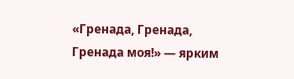«Гренада, Гренада, Гренада моя!» — ярким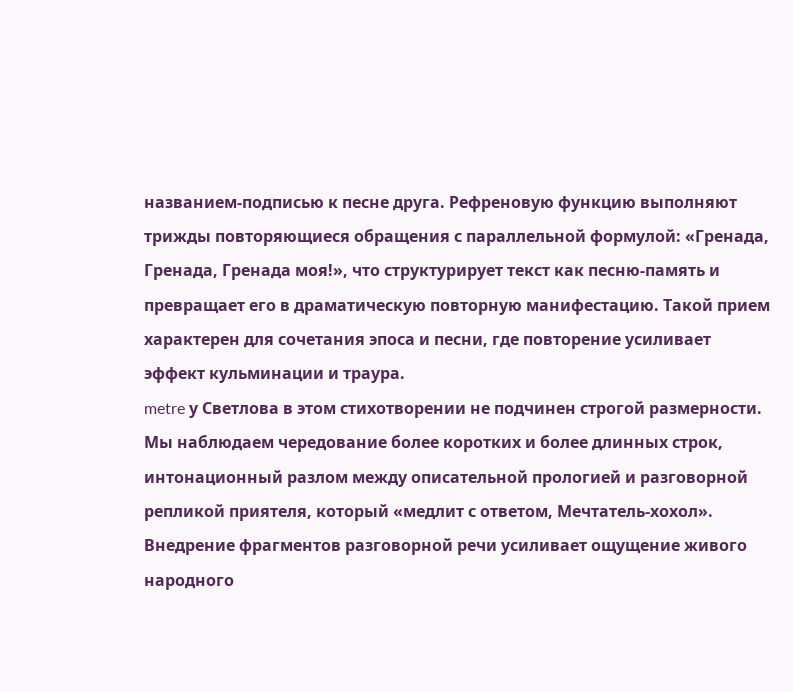названием-подписью к песне друга. Рефреновую функцию выполняют трижды повторяющиеся обращения с параллельной формулой: «Гренада, Гренада, Гренада моя!», что структурирует текст как песню-память и превращает его в драматическую повторную манифестацию. Такой прием характерен для сочетания эпоса и песни, где повторение усиливает эффект кульминации и траура.
metre у Светлова в этом стихотворении не подчинен строгой размерности. Мы наблюдаем чередование более коротких и более длинных строк, интонационный разлом между описательной прологией и разговорной репликой приятеля, который «медлит с ответом, Мечтатель-хохол». Внедрение фрагментов разговорной речи усиливает ощущение живого народного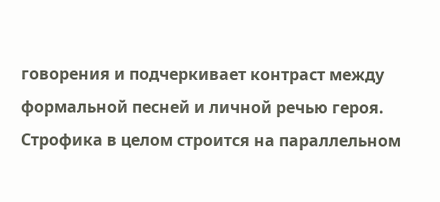говорения и подчеркивает контраст между формальной песней и личной речью героя. Строфика в целом строится на параллельном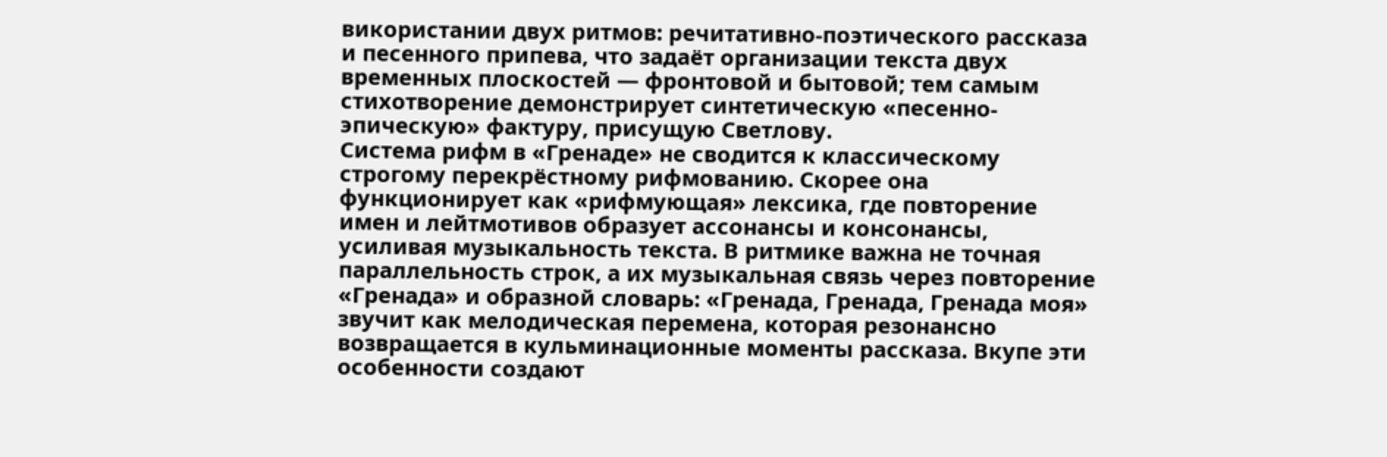використании двух ритмов: речитативно-поэтического рассказа и песенного припева, что задаёт организации текста двух временных плоскостей — фронтовой и бытовой; тем самым стихотворение демонстрирует синтетическую «песенно-эпическую» фактуру, присущую Светлову.
Система рифм в «Гренаде» не сводится к классическому строгому перекрёстному рифмованию. Скорее она функционирует как «рифмующая» лексика, где повторение имен и лейтмотивов образует ассонансы и консонансы, усиливая музыкальность текста. В ритмике важна не точная параллельность строк, а их музыкальная связь через повторение «Гренада» и образной словарь: «Гренада, Гренада, Гренада моя» звучит как мелодическая перемена, которая резонансно возвращается в кульминационные моменты рассказа. Вкупе эти особенности создают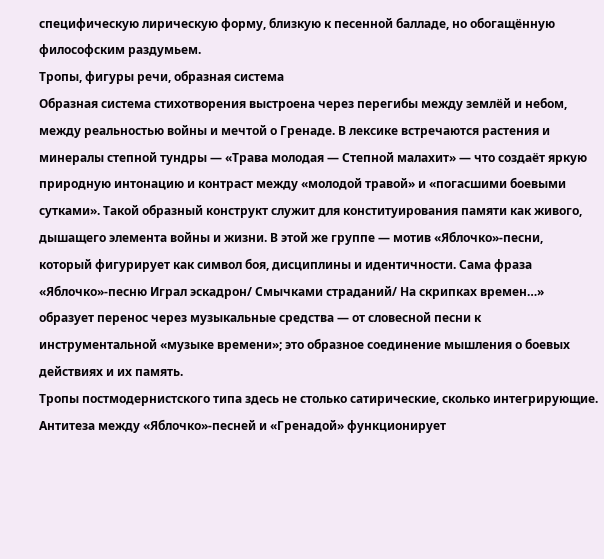специфическую лирическую форму, близкую к песенной балладе, но обогащённую философским раздумьем.
Тропы, фигуры речи, образная система
Образная система стихотворения выстроена через перегибы между землёй и небом, между реальностью войны и мечтой о Гренаде. В лексике встречаются растения и минералы степной тундры — «Трава молодая — Степной малахит» — что создаёт яркую природную интонацию и контраст между «молодой травой» и «погасшими боевыми сутками». Такой образный конструкт служит для конституирования памяти как живого, дышащего элемента войны и жизни. В этой же группе — мотив «Яблочко»-песни, который фигурирует как символ боя, дисциплины и идентичности. Сама фраза «Яблочко»-песню Играл эскадрон/ Смычками страданий/ На скрипках времен…» образует перенос через музыкальные средства — от словесной песни к инструментальной «музыке времени»; это образное соединение мышления о боевых действиях и их память.
Тропы постмодернистского типа здесь не столько сатирические, сколько интегрирующие. Антитеза между «Яблочко»-песней и «Гренадой» функционирует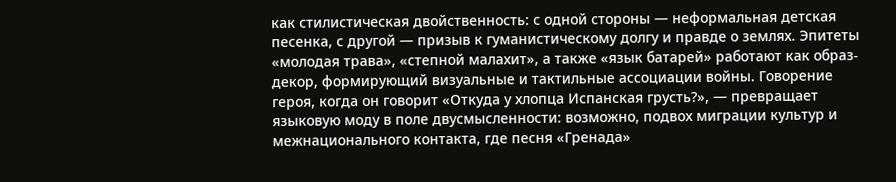как стилистическая двойственность: с одной стороны — неформальная детская песенка, с другой — призыв к гуманистическому долгу и правде о землях. Эпитеты «молодая трава», «степной малахит», а также «язык батарей» работают как образ-декор, формирующий визуальные и тактильные ассоциации войны. Говорение героя, когда он говорит «Откуда у хлопца Испанская грусть?», — превращает языковую моду в поле двусмысленности: возможно, подвох миграции культур и межнационального контакта, где песня «Гренада»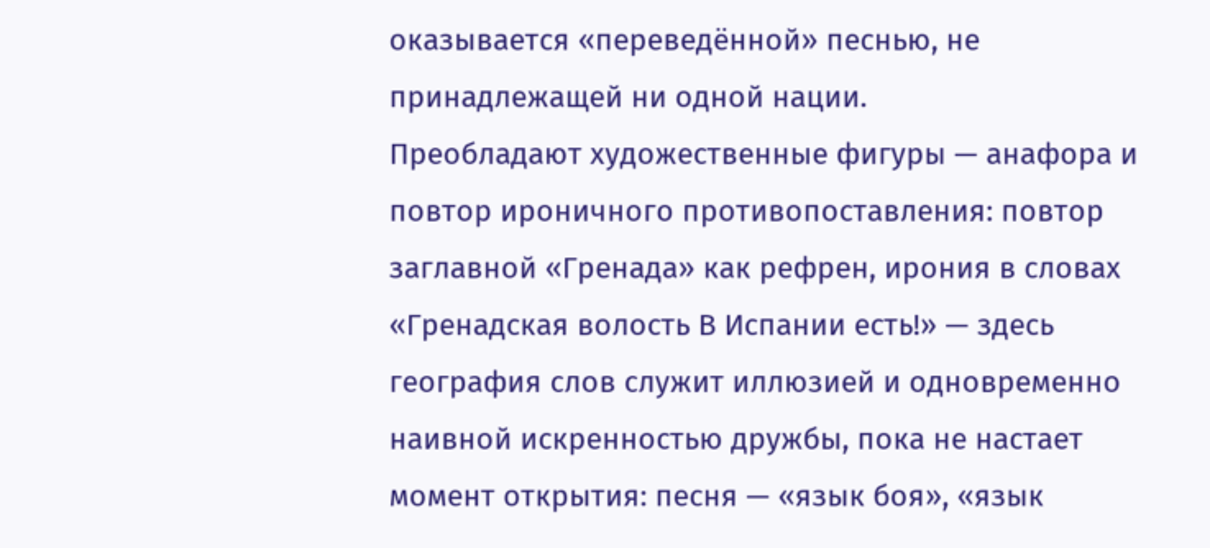оказывается «переведённой» песнью, не принадлежащей ни одной нации.
Преобладают художественные фигуры — анафора и повтор ироничного противопоставления: повтор заглавной «Гренада» как рефрен, ирония в словах «Гренадская волость В Испании есть!» — здесь география слов служит иллюзией и одновременно наивной искренностью дружбы, пока не настает момент открытия: песня — «язык боя», «язык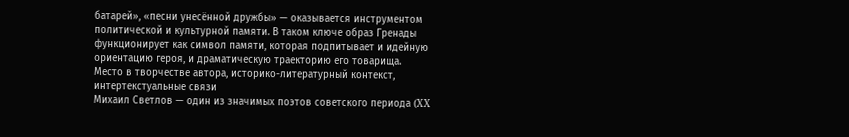батарей», «песни унесённой дружбы» — оказывается инструментом политической и культурной памяти. В таком ключе образ Гренады функционирует как символ памяти, которая подпитывает и идейную ориентацию героя, и драматическую траекторию его товарища.
Место в творчестве автора, историко-литературный контекст, интертекстуальные связи
Михаил Светлов — один из значимых поэтов советского периода (XX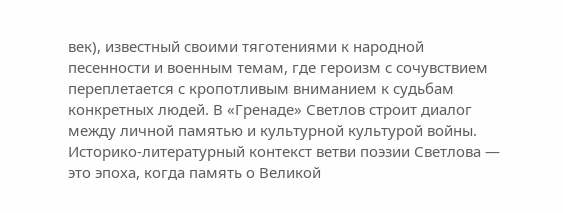век), известный своими тяготениями к народной песенности и военным темам, где героизм с сочувствием переплетается с кропотливым вниманием к судьбам конкретных людей. В «Гренаде» Светлов строит диалог между личной памятью и культурной культурой войны. Историко-литературный контекст ветви поэзии Светлова — это эпоха, когда память о Великой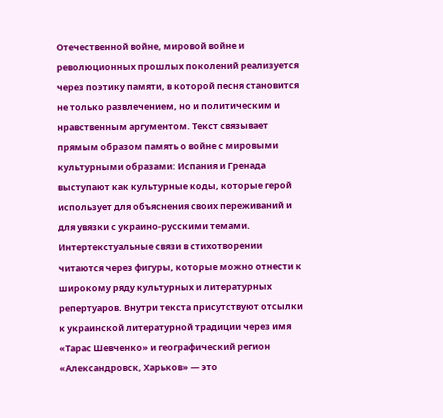Отечественной войне, мировой войне и революционных прошлых поколений реализуется через поэтику памяти, в которой песня становится не только развлечением, но и политическим и нравственным аргументом. Текст связывает прямым образом память о войне с мировыми культурными образами: Испания и Гренада выступают как культурные коды, которые герой использует для объяснения своих переживаний и для увязки с украино-русскими темами.
Интертекстуальные связи в стихотворении читаются через фигуры, которые можно отнести к широкому ряду культурных и литературных репертуаров. Внутри текста присутствуют отсылки к украинской литературной традиции через имя «Тарас Шевченко» и географический регион «Александровск, Харьков» — это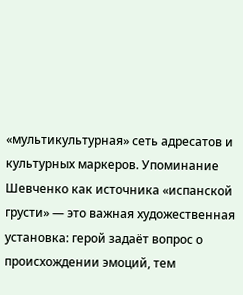«мультикультурная» сеть адресатов и культурных маркеров. Упоминание Шевченко как источника «испанской грусти» — это важная художественная установка: герой задаёт вопрос о происхождении эмоций, тем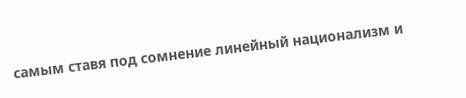самым ставя под сомнение линейный национализм и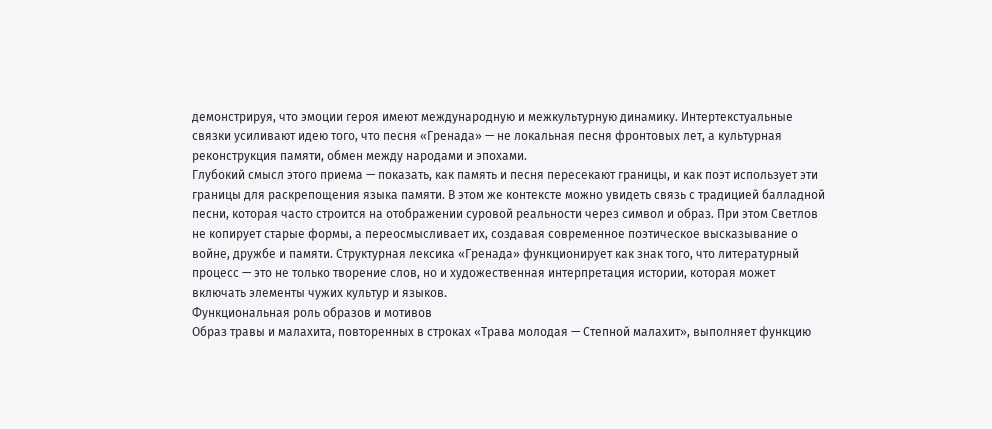демонстрируя, что эмоции героя имеют международную и межкультурную динамику. Интертекстуальные связки усиливают идею того, что песня «Гренада» — не локальная песня фронтовых лет, а культурная реконструкция памяти, обмен между народами и эпохами.
Глубокий смысл этого приема — показать, как память и песня пересекают границы, и как поэт использует эти границы для раскрепощения языка памяти. В этом же контексте можно увидеть связь с традицией балладной песни, которая часто строится на отображении суровой реальности через символ и образ. При этом Светлов не копирует старые формы, а переосмысливает их, создавая современное поэтическое высказывание о войне, дружбе и памяти. Структурная лексика «Гренада» функционирует как знак того, что литературный процесс — это не только творение слов, но и художественная интерпретация истории, которая может включать элементы чужих культур и языков.
Функциональная роль образов и мотивов
Образ травы и малахита, повторенных в строках «Трава молодая — Степной малахит», выполняет функцию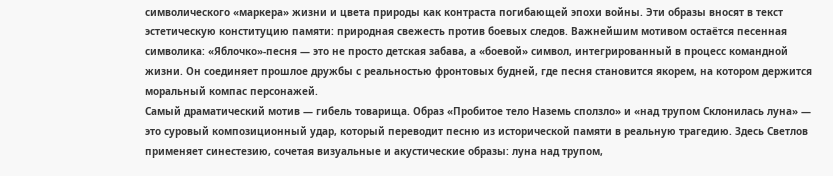символического «маркера» жизни и цвета природы как контраста погибающей эпохи войны. Эти образы вносят в текст эстетическую конституцию памяти: природная свежесть против боевых следов. Важнейшим мотивом остаётся песенная символика: «Яблочко»-песня — это не просто детская забава, а «боевой» символ, интегрированный в процесс командной жизни. Он соединяет прошлое дружбы с реальностью фронтовых будней, где песня становится якорем, на котором держится моральный компас персонажей.
Самый драматический мотив — гибель товарища. Образ «Пробитое тело Наземь сползло» и «над трупом Склонилась луна» — это суровый композиционный удар, который переводит песню из исторической памяти в реальную трагедию. Здесь Светлов применяет синестезию, сочетая визуальные и акустические образы: луна над трупом,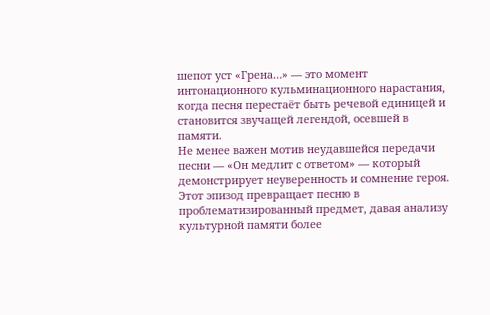шепот уст «Грена…» — это момент интонационного кульминационного нарастания, когда песня перестаёт быть речевой единицей и становится звучащей легендой, осевшей в памяти.
Не менее важен мотив неудавшейся передачи песни — «Он медлит с ответом» — который демонстрирует неуверенность и сомнение героя. Этот эпизод превращает песню в проблематизированный предмет, давая анализу культурной памяти более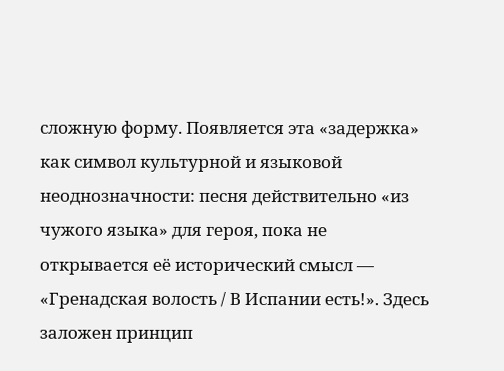сложную форму. Появляется эта «задержка» как символ культурной и языковой неоднозначности: песня действительно «из чужого языка» для героя, пока не открывается её исторический смысл — «Гренадская волость / В Испании есть!». Здесь заложен принцип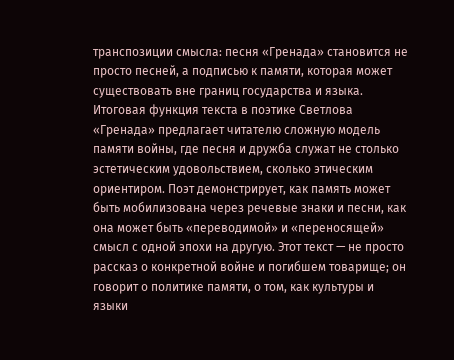транспозиции смысла: песня «Гренада» становится не просто песней, а подписью к памяти, которая может существовать вне границ государства и языка.
Итоговая функция текста в поэтике Светлова
«Гренада» предлагает читателю сложную модель памяти войны, где песня и дружба служат не столько эстетическим удовольствием, сколько этическим ориентиром. Поэт демонстрирует, как память может быть мобилизована через речевые знаки и песни, как она может быть «переводимой» и «переносящей» смысл с одной эпохи на другую. Этот текст — не просто рассказ о конкретной войне и погибшем товарище; он говорит о политике памяти, о том, как культуры и языки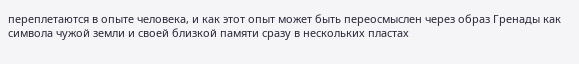переплетаются в опыте человека, и как этот опыт может быть переосмыслен через образ Гренады как символа чужой земли и своей близкой памяти сразу в нескольких пластах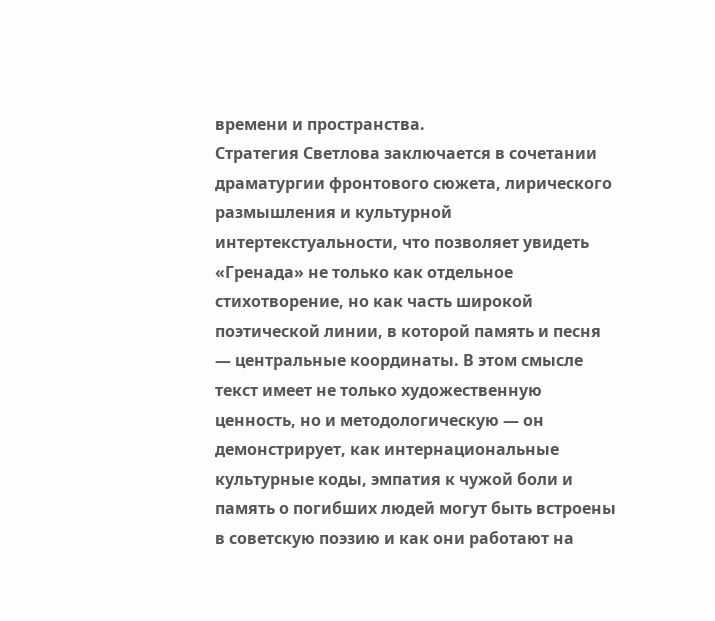времени и пространства.
Стратегия Светлова заключается в сочетании драматургии фронтового сюжета, лирического размышления и культурной интертекстуальности, что позволяет увидеть «Гренада» не только как отдельное стихотворение, но как часть широкой поэтической линии, в которой память и песня — центральные координаты. В этом смысле текст имеет не только художественную ценность, но и методологическую — он демонстрирует, как интернациональные культурные коды, эмпатия к чужой боли и память о погибших людей могут быть встроены в советскую поэзию и как они работают на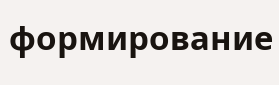формирование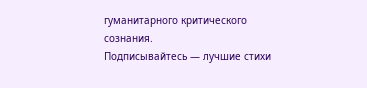гуманитарного критического сознания.
Подписывайтесь — лучшие стихи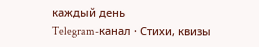каждый день
Telegram-канал · Стихи, квизы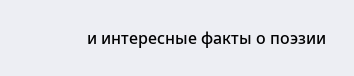и интересные факты о поэзии